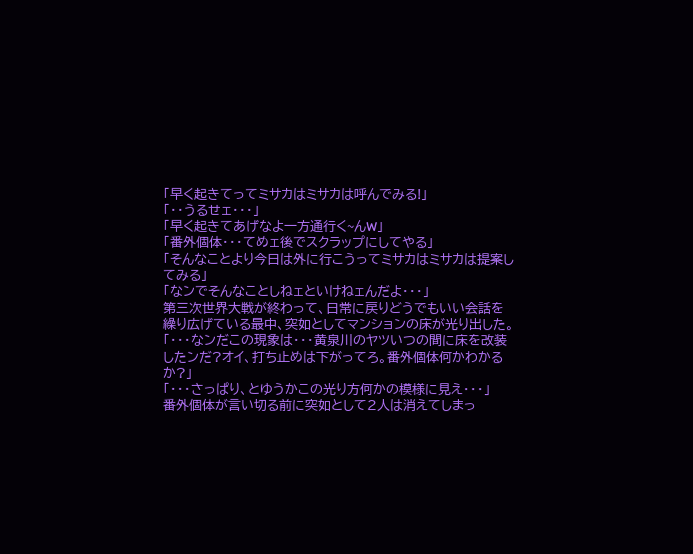「早く起きてってミサカはミサカは呼んでみる!」
「・・うるせェ・・・」
「早く起きてあげなよ一方通行く~んW」
「番外個体・・・てめェ後でスクラップにしてやる」
「そんなことより今日は外に行こうってミサカはミサカは提案してみる」
「なンでそんなことしねェといけねェんだよ・・・」
第三次世界大戦が終わって、日常に戻りどうでもいい会話を繰り広げている最中、突如としてマンションの床が光り出した。
「・・・なンだこの現象は・・・黄泉川のヤツいつの間に床を改装したンだ?オイ、打ち止めは下がってろ。番外個体何かわかるか?」
「・・・さっぱり、とゆうかこの光り方何かの模様に見え・・・」
番外個体が言い切る前に突如として2人は消えてしまっ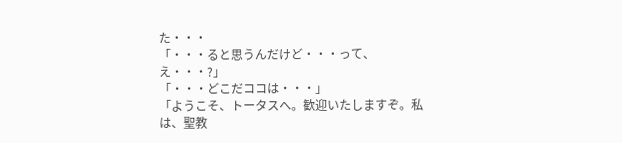た・・・
「・・・ると思うんだけど・・・って、え・・・?」
「・・・どこだココは・・・」
「ようこそ、トータスへ。歓迎いたしますぞ。私は、聖教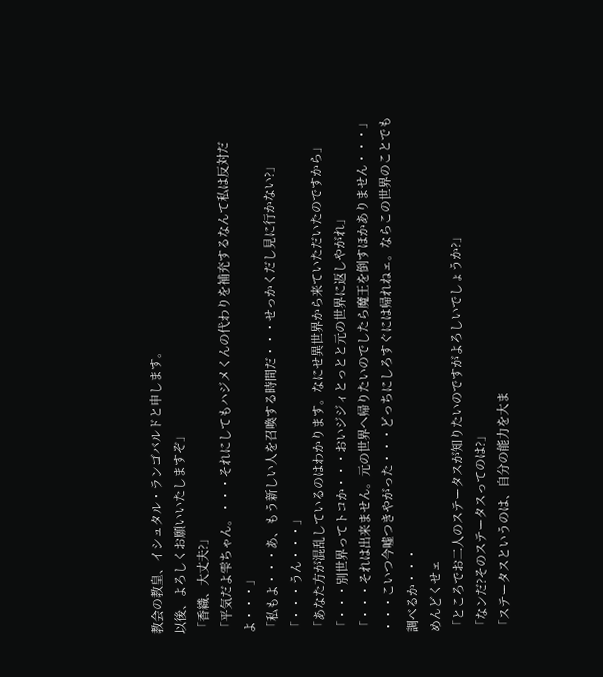教会の教皇、イシュタル・ランゴバルドと申します。
以後、よろしくお願いいたしますぞ」
「香織、大丈夫?」
「平気だよ雫ちゃん。・・・それにしてもハジメくんの代わりを補充するなんて私は反対だよ・・・」
「私もよ・・・あ、もう新しい人を召喚する時間だ・・・せっかくだし見に行かない?」
「・・・うん・・・」
「あなた方が混乱しているのはわかります。なにせ異世界から来ていただいたのですから」
「・・・別世界ってトコか・・・おいジジィとっとと元の世界に返しやがれ」
「・・・それは出来ません。元の世界へ帰りたいのでしたら魔王を倒すほかありません・・・」
・・・こいつ今嘘つきやがった・・・どっちにしろすぐには帰れねェ。ならこの世界のことでも調べるか・・・
めんどくせェ
「ところでお二人のステータスが知りたいのですがよろしいでしょうか?」
「なンだ?そのステータスってのは?」
「ステータスというのは、自分の能力を大ま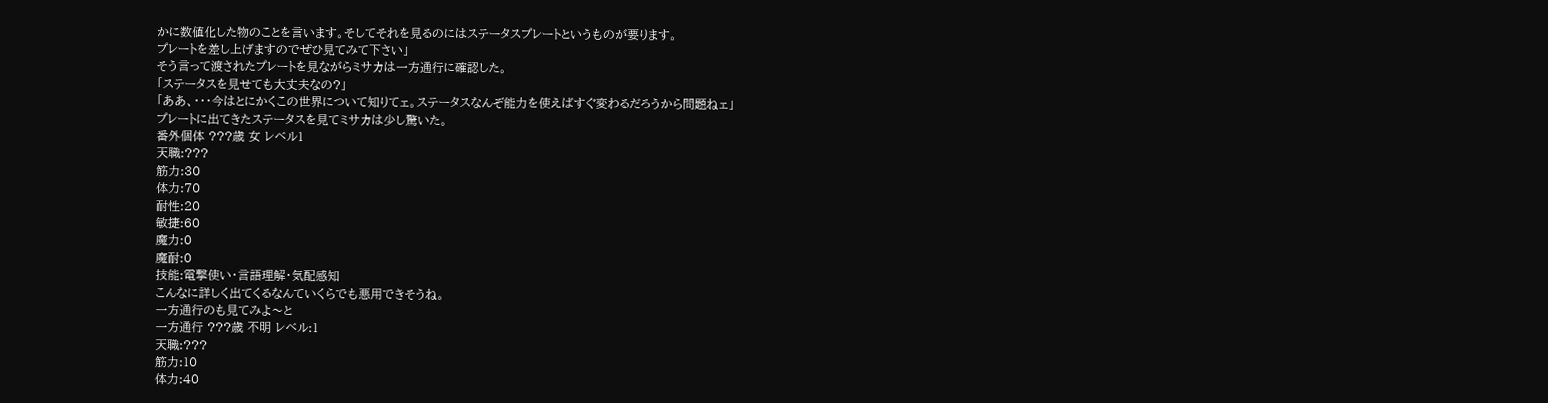かに数値化した物のことを言います。そしてそれを見るのにはステータスプレートというものが要ります。
プレートを差し上げますのでぜひ見てみて下さい」
そう言って渡されたプレートを見ながらミサカは一方通行に確認した。
「ステータスを見せても大丈夫なの?」
「ああ、・・・今はとにかくこの世界について知りてェ。ステータスなんぞ能力を使えばすぐ変わるだろうから問題ねェ」
プレートに出てきたステータスを見てミサカは少し驚いた。
番外個体 ???歳 女 レベル1
天職:???
筋力:30
体力:70
耐性:20
敏捷:60
魔力:0
魔耐:0
技能:電撃使い・言語理解・気配感知
こんなに詳しく出てくるなんていくらでも悪用できそうね。
一方通行のも見てみよ〜と
一方通行 ???歳 不明 レベル:1
天職:???
筋力:10
体力:40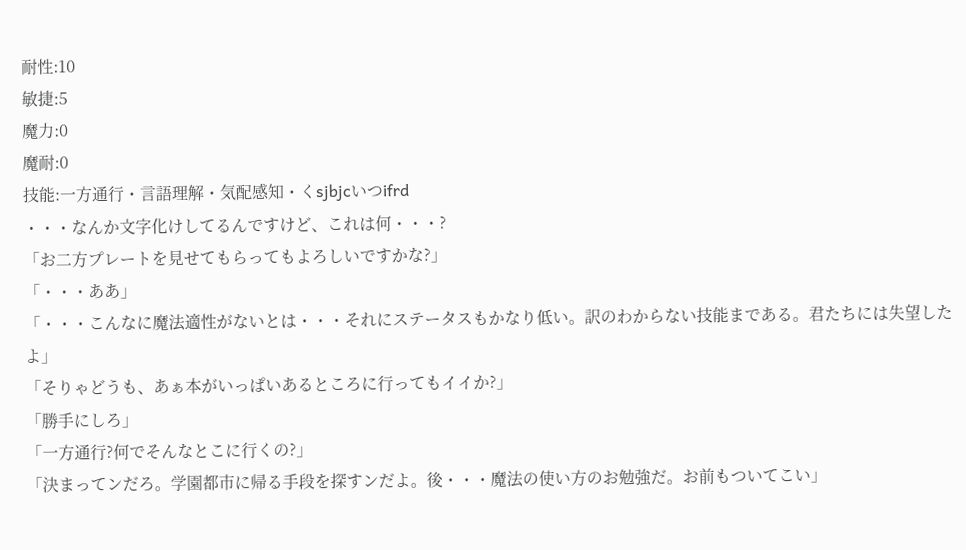耐性:10
敏捷:5
魔力:0
魔耐:0
技能:一方通行・言語理解・気配感知・くsjbjcいつifrd
・・・なんか文字化けしてるんですけど、これは何・・・?
「お二方プレートを見せてもらってもよろしいですかな?」
「・・・ああ」
「・・・こんなに魔法適性がないとは・・・それにステータスもかなり低い。訳のわからない技能まである。君たちには失望したよ」
「そりゃどうも、あぁ本がいっぱいあるところに行ってもイイか?」
「勝手にしろ」
「一方通行?何でそんなとこに行くの?」
「決まってンだろ。学園都市に帰る手段を探すンだよ。後・・・魔法の使い方のお勉強だ。お前もついてこい」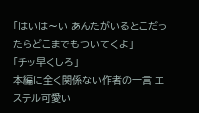「はいは〜い あんたがいるとこだったらどこまでもついてくよ」
「チッ早くしろ」
本編に全く関係ない作者の一言 エステル可愛い